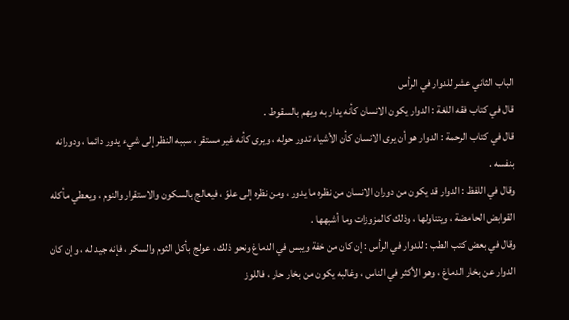الباب الثاني عشر للدوار في الرأس
قال في كتاب فقه اللغة : الدوار يكون الانسان كأنه يدار به ويهم بالسقوط .
قال في كتاب الرحمة : الدوار هو أن يرى الانسان كأن الأشياء تدور حوله ، ويرى كأنه غير مستقر ، سببه النظر إلى شيء يدور دائما ، ودورانه بنفسه .
وقال في اللفظ : الدوار قد يكون من دوران الانسان من نظره ما يدور ، ومن نظره إلى علوّ ، فيعالج بالسكون والاستقرار والنوم ، ويعطي مأكله القوابض الحامضة ، ويتناولها ، وذلك كالمزوزات وما أشبهها .
وقال في بعض كتب الطب : للدوار في الرأس : إن كان من خفة ويبس في الدماغ ونحو ذلك ، عولج بأكل الثوم والسكر ، فإنه جيد له ، وإن كان الدوار عن بخار الدماغ ، وهو الأكثر في الناس ، وغالبه يكون من بخار حار ، فاللوز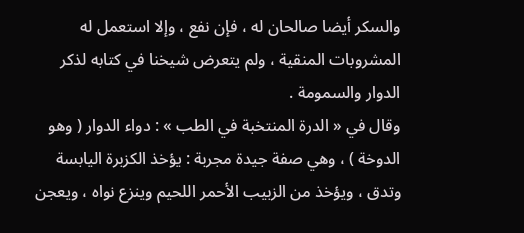والسكر أيضا صالحان له ، فإن نفع ، وإلا استعمل له المشروبات المنقية ، ولم يتعرض شيخنا في كتابه لذكر الدوار والسمومة .
وقال في « الدرة المنتخبة في الطب » : دواء الدوار ( وهو الدوخة ) ، وهي صفة جيدة مجربة : يؤخذ الكزبرة اليابسة وتدق ، ويؤخذ من الزبيب الأحمر اللحيم وينزع نواه ، ويعجن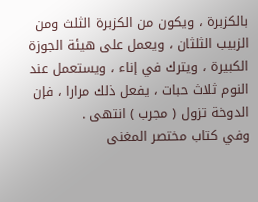بالكزبرة ، ويكون من الكزبرة الثلث ومن الزبيب الثلثان ، ويعمل على هيئة الجوزة الكبيرة ، ويترك في إناء ، ويستعمل عند النوم ثلاث حبات ، يفعل ذلك مرارا ، فإن الدوخة تزول ( مجرب ) انتهى .
وفي كتاب مختصر المغنى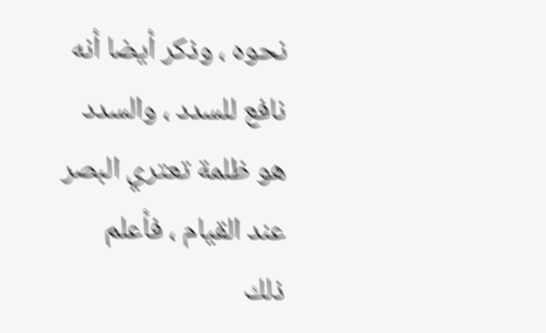نحوه ، وذكر أيضا أنه نافع للسدد ، والسدد هو ظلمة تعتري البصر عند القيام ، فأعلم ذلك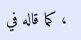، كما قاله في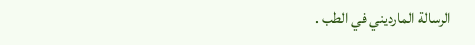الرسالة المارديني في الطب .